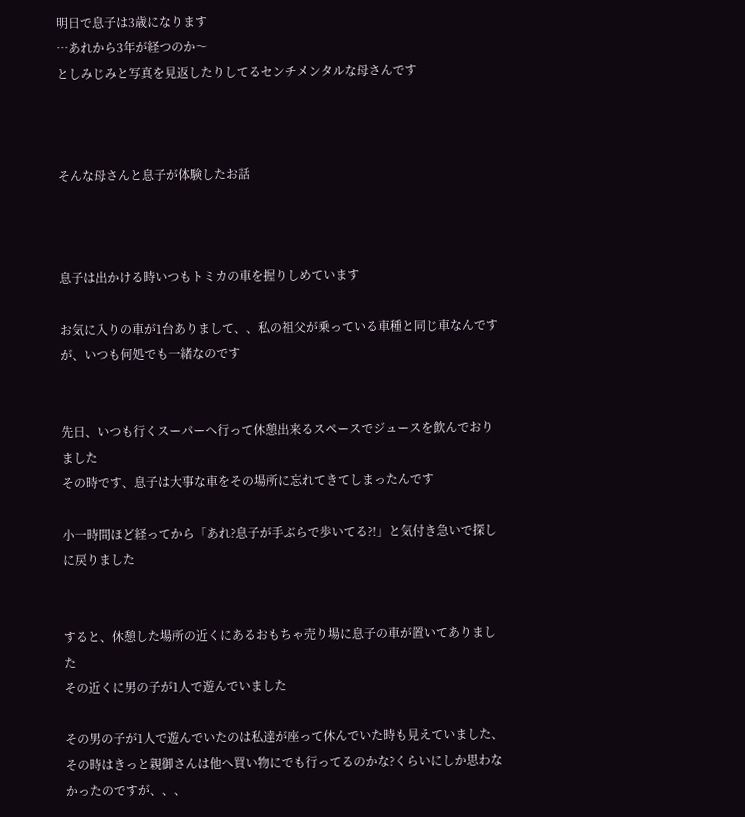明日で息子は3歳になります
…あれから3年が経つのか〜
としみじみと写真を見返したりしてるセンチメンタルな母さんです



そんな母さんと息子が体験したお話



息子は出かける時いつもトミカの車を握りしめています

お気に入りの車が1台ありまして、、私の祖父が乗っている車種と同じ車なんですが、いつも何処でも一緒なのです


先日、いつも行くスーパーへ行って休憩出来るスペースでジュースを飲んでおりました
その時です、息子は大事な車をその場所に忘れてきてしまったんです

小一時間ほど経ってから「あれ?息子が手ぶらで歩いてる?!」と気付き急いで探しに戻りました


すると、休憩した場所の近くにあるおもちゃ売り場に息子の車が置いてありました
その近くに男の子が1人で遊んでいました

その男の子が1人で遊んでいたのは私達が座って休んでいた時も見えていました、その時はきっと親御さんは他へ買い物にでも行ってるのかな?くらいにしか思わなかったのですが、、、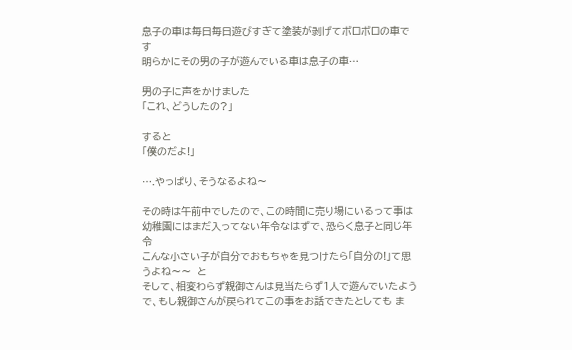息子の車は毎日毎日遊びすぎて塗装が剥げてボロボロの車です
明らかにその男の子が遊んでいる車は息子の車…

男の子に声をかけました
「これ、どうしたの?」

すると
「僕のだよ!」

….やっぱり、そうなるよね〜

その時は午前中でしたので、この時間に売り場にいるって事は幼稚園にはまだ入ってない年令なはずで、恐らく息子と同じ年令
こんな小さい子が自分でおもちゃを見つけたら「自分の!」て思うよね〜〜  と
そして、相変わらず親御さんは見当たらず1人で遊んでいたようで、もし親御さんが戻られてこの事をお話できたとしても ま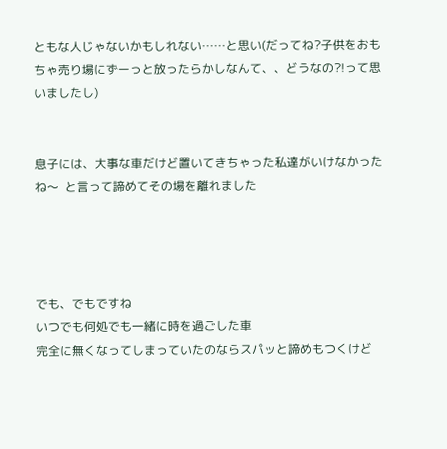ともな人じゃないかもしれない……と思い(だってね?子供をおもちゃ売り場にずーっと放ったらかしなんて、、どうなの?!って思いましたし)


息子には、大事な車だけど置いてきちゃった私達がいけなかったね〜  と言って諦めてその場を離れました




でも、でもですね
いつでも何処でも一緒に時を過ごした車
完全に無くなってしまっていたのならスパッと諦めもつくけど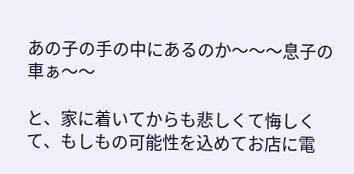あの子の手の中にあるのか〜〜〜息子の車ぁ〜〜

と、家に着いてからも悲しくて悔しくて、もしもの可能性を込めてお店に電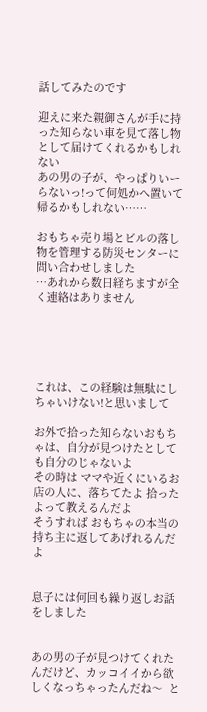話してみたのです

迎えに来た親御さんが手に持った知らない車を見て落し物として届けてくれるかもしれない
あの男の子が、やっぱりいーらないっ!って何処かへ置いて帰るかもしれない……

おもちゃ売り場とビルの落し物を管理する防災センターに問い合わせしました
…あれから数日経ちますが全く連絡はありません





これは、この経験は無駄にしちゃいけない!と思いまして

お外で拾った知らないおもちゃは、自分が見つけたとしても自分のじゃないよ
その時は ママや近くにいるお店の人に、落ちてたよ 拾ったよって教えるんだよ
そうすれば おもちゃの本当の持ち主に返してあげれるんだよ


息子には何回も繰り返しお話をしました


あの男の子が見つけてくれたんだけど、カッコイイから欲しくなっちゃったんだね〜  と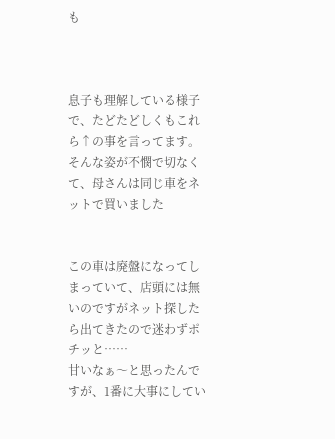も



息子も理解している様子で、たどたどしくもこれら↑の事を言ってます。そんな姿が不憫で切なくて、母さんは同じ車をネットで買いました


この車は廃盤になってしまっていて、店頭には無いのですがネット探したら出てきたので迷わずポチッと……
甘いなぁ〜と思ったんですが、1番に大事にしてい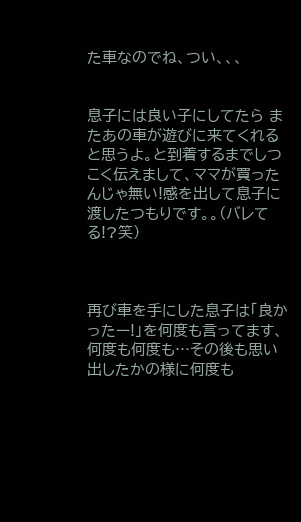た車なのでね、つい、、、


息子には良い子にしてたら またあの車が遊びに来てくれると思うよ。と到着するまでしつこく伝えまして、ママが買ったんじゃ無い!感を出して息子に渡したつもりです。。(バレてる!?笑)



再び車を手にした息子は「良かったー!」を何度も言ってます、何度も何度も…その後も思い出したかの様に何度も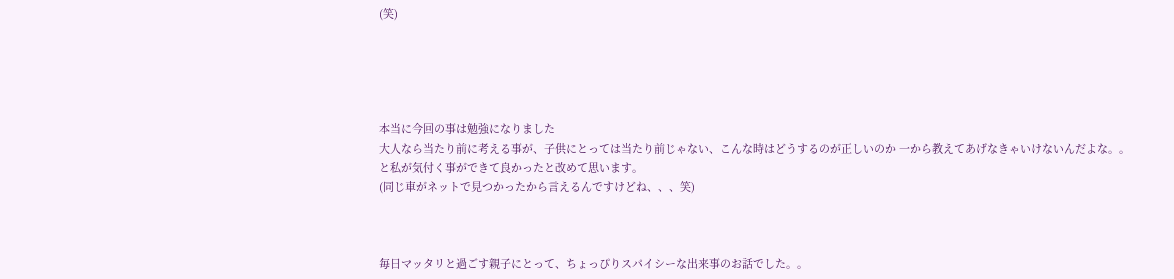(笑)





本当に今回の事は勉強になりました
大人なら当たり前に考える事が、子供にとっては当たり前じゃない、こんな時はどうするのが正しいのか 一から教えてあげなきゃいけないんだよな。。と私が気付く事ができて良かったと改めて思います。
(同じ車がネットで見つかったから言えるんですけどね、、、笑)



毎日マッタリと過ごす親子にとって、ちょっぴりスパイシーな出来事のお話でした。。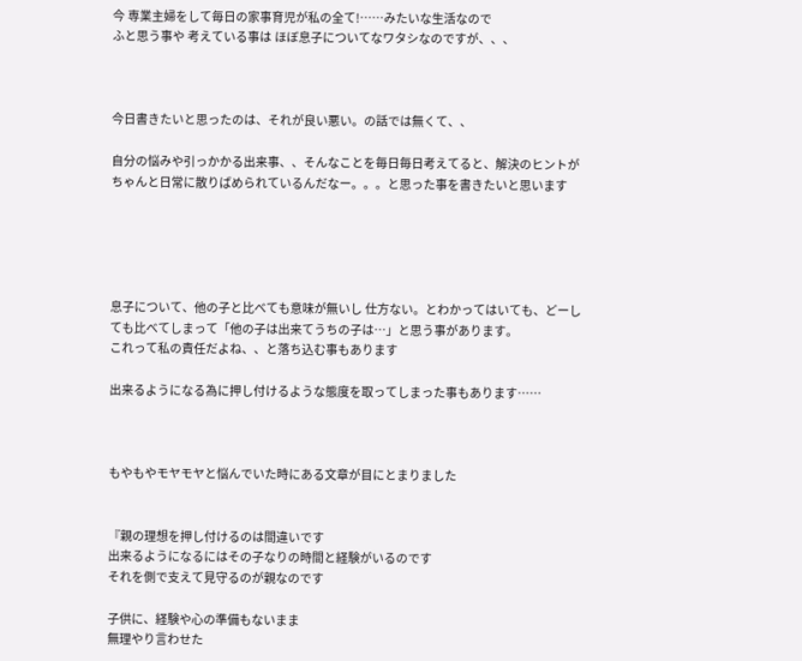今 専業主婦をして毎日の家事育児が私の全て!……みたいな生活なので
ふと思う事や 考えている事は ほぼ息子についてなワタシなのですが、、、



今日書きたいと思ったのは、それが良い悪い。の話では無くて、、

自分の悩みや引っかかる出来事、、そんなことを毎日毎日考えてると、解決のヒントがちゃんと日常に散りばめられているんだなー。。。と思った事を書きたいと思います





息子について、他の子と比べても意味が無いし 仕方ない。とわかってはいても、どーしても比べてしまって「他の子は出来てうちの子は…」と思う事があります。
これって私の責任だよね、、と落ち込む事もあります

出来るようになる為に押し付けるような態度を取ってしまった事もあります……



もやもやモヤモヤと悩んでいた時にある文章が目にとまりました


『親の理想を押し付けるのは間違いです
出来るようになるにはその子なりの時間と経験がいるのです
それを側で支えて見守るのが親なのです

子供に、経験や心の準備もないまま
無理やり言わせた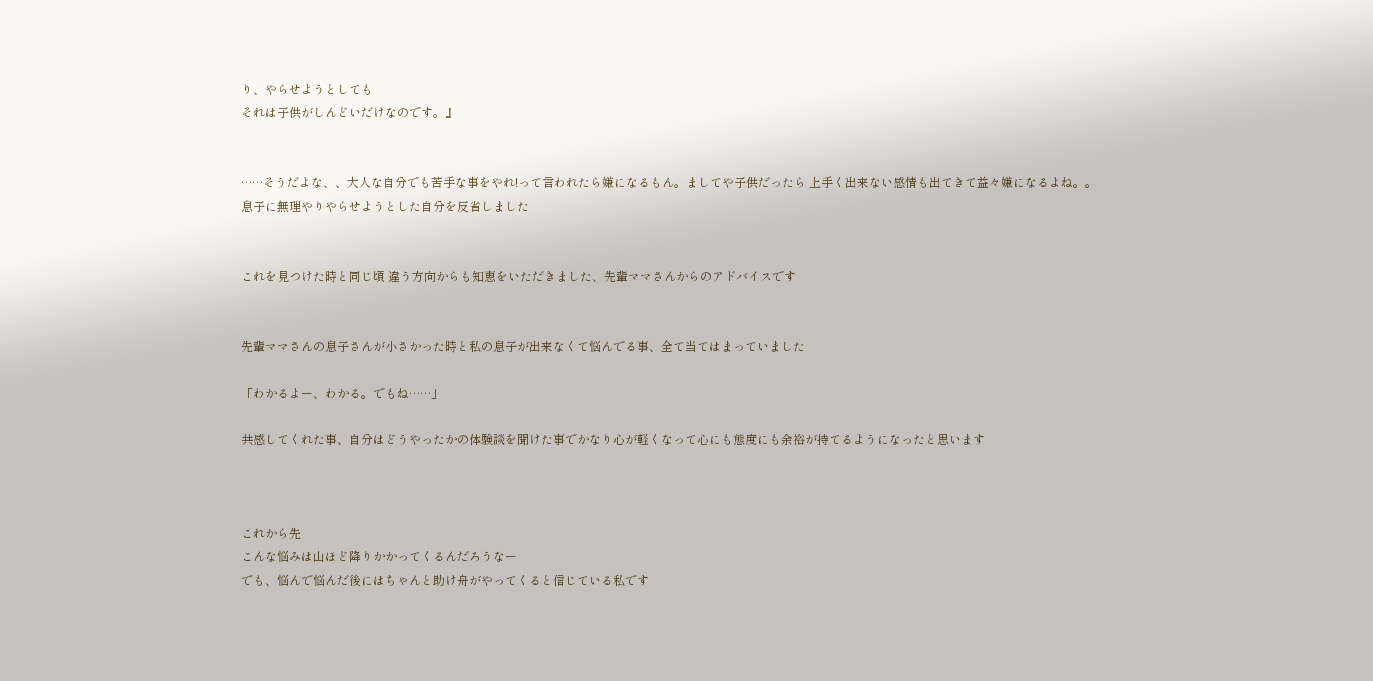り、やらせようとしても
それは子供がしんどいだけなのです。』


……そうだよな、、大人な自分でも苦手な事をやれ!って言われたら嫌になるもん。ましてや子供だったら 上手く出来ない感情も出てきて益々嫌になるよね。。
息子に無理やりやらせようとした自分を反省しました


これを見つけた時と同じ頃 違う方向からも知恵をいただきました、先輩ママさんからのアドバイスです


先輩ママさんの息子さんが小さかった時と私の息子が出来なくて悩んでる事、全て当てはまっていました

「わかるよー、わかる。でもね……」

共感してくれた事、自分はどうやったかの体験談を聞けた事でかなり心が軽くなって心にも態度にも余裕が持てるようになったと思います



これから先
こんな悩みは山ほど降りかかってくるんだろうなー
でも、悩んで悩んだ後にはちゃんと助け舟がやってくると信じている私です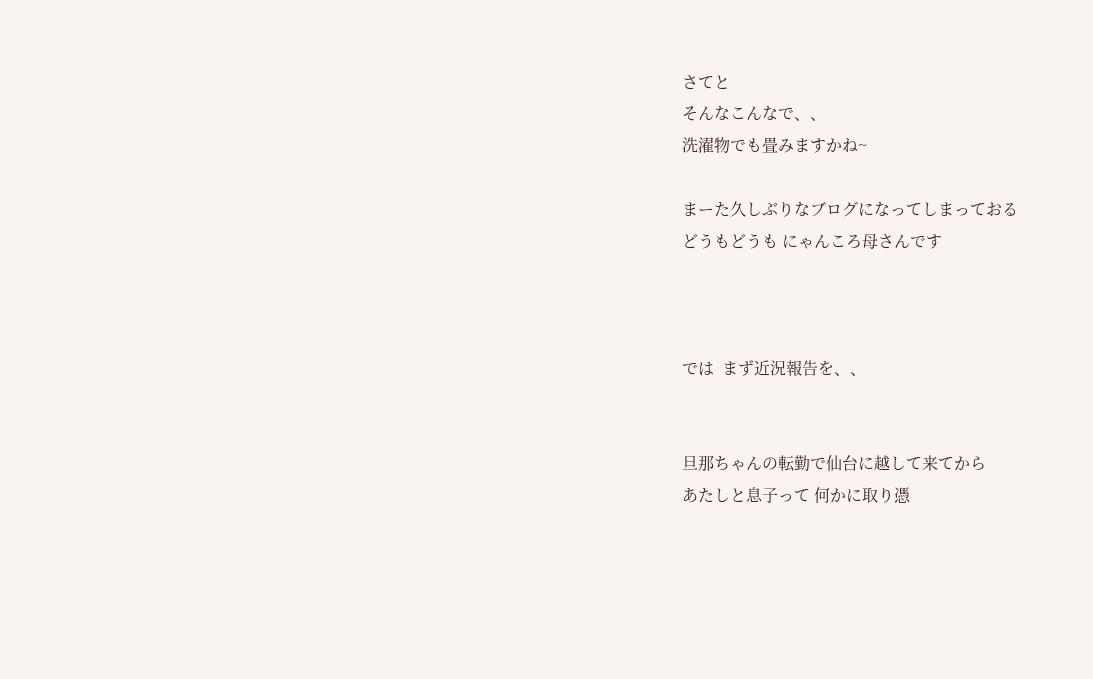さてと
そんなこんなで、、
洗濯物でも畳みますかね~

まーた久しぶりなブログになってしまっておる
どうもどうも にゃんころ母さんです



では  まず近況報告を、、


旦那ちゃんの転勤で仙台に越して来てから
あたしと息子って 何かに取り憑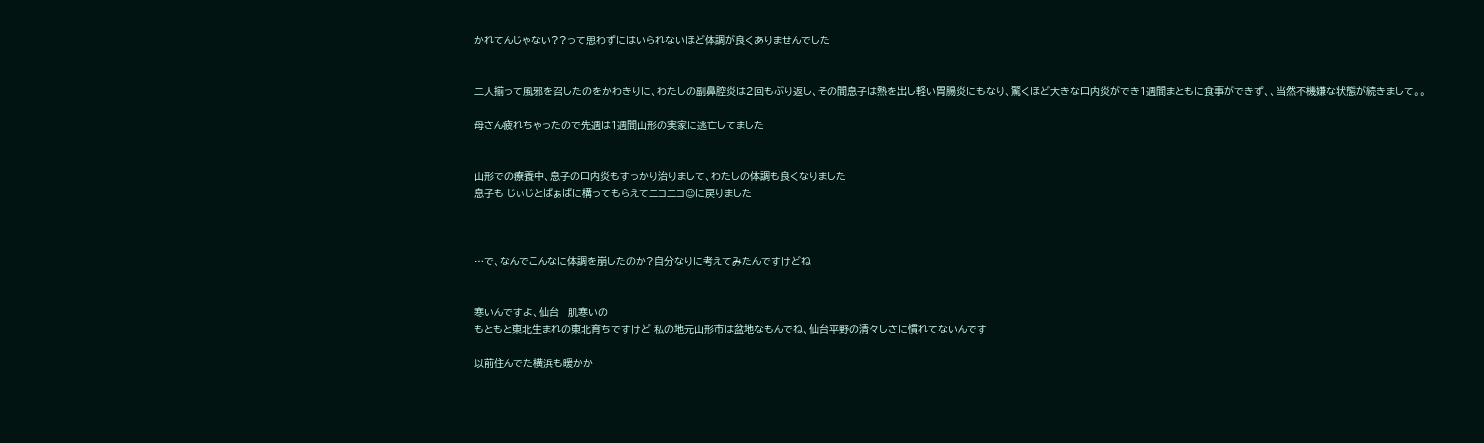かれてんじゃない??って思わずにはいられないほど体調が良くありませんでした


二人揃って風邪を召したのをかわきりに、わたしの副鼻腔炎は2回もぶり返し、その間息子は熱を出し軽い胃腸炎にもなり、驚くほど大きな口内炎ができ1週間まともに食事ができず、、当然不機嫌な状態が続きまして。。

母さん疲れちゃったので先週は1週間山形の実家に逃亡してました


山形での療養中、息子の口内炎もすっかり治りまして、わたしの体調も良くなりました
息子も じぃじとばぁばに構ってもらえてニコニコ☺に戻りました



…で、なんでこんなに体調を崩したのか?自分なりに考えてみたんですけどね


寒いんですよ、仙台   肌寒いの
もともと東北生まれの東北育ちですけど 私の地元山形市は盆地なもんでね、仙台平野の清々しさに慣れてないんです

以前住んでた横浜も暖かか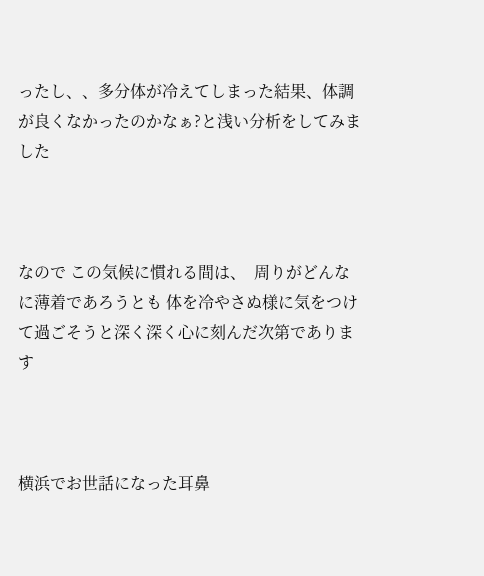ったし、、多分体が冷えてしまった結果、体調が良くなかったのかなぁ?と浅い分析をしてみました



なので この気候に慣れる間は、  周りがどんなに薄着であろうとも 体を冷やさぬ様に気をつけて過ごそうと深く深く心に刻んだ次第であります



横浜でお世話になった耳鼻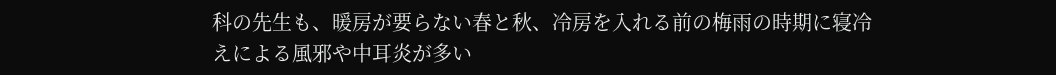科の先生も、暖房が要らない春と秋、冷房を入れる前の梅雨の時期に寝冷えによる風邪や中耳炎が多い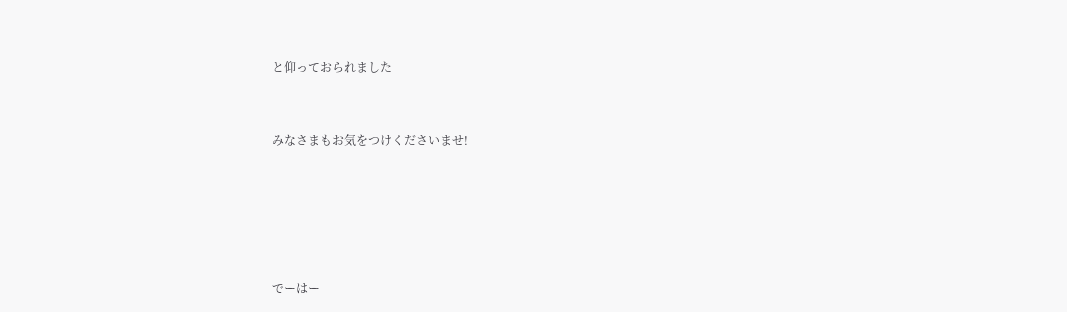と仰っておられました


みなさまもお気をつけくださいませ!





でーはー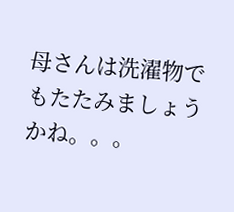母さんは洗濯物でもたたみましょうかね。。。